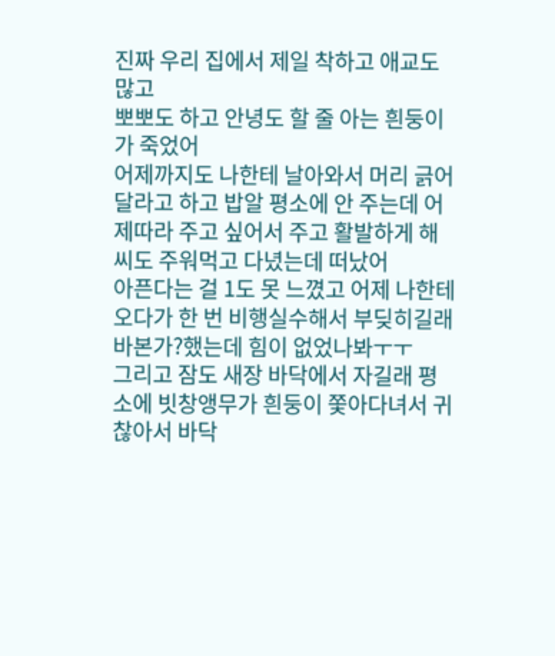진짜 우리 집에서 제일 착하고 애교도 많고
뽀뽀도 하고 안녕도 할 줄 아는 흰둥이가 죽었어
어제까지도 나한테 날아와서 머리 긁어 달라고 하고 밥알 평소에 안 주는데 어제따라 주고 싶어서 주고 활발하게 해씨도 주워먹고 다녔는데 떠났어
아픈다는 걸 1도 못 느꼈고 어제 나한테 오다가 한 번 비행실수해서 부딪히길래 바본가?했는데 힘이 없었나봐ㅜㅜ
그리고 잠도 새장 바닥에서 자길래 평소에 빗창앵무가 흰둥이 쫓아다녀서 귀찮아서 바닥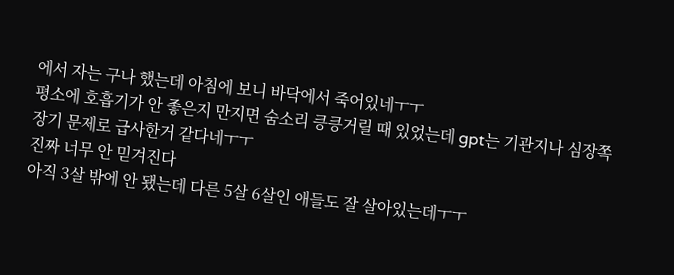에서 자는 구나 했는데 아침에 보니 바닥에서 죽어있네ㅜㅜ
평소에 호흡기가 안 좋은지 만지면 숨소리 킁킁거릴 때 있었는데 gpt는 기관지나 심장쪽 장기 문제로 급사한거 같다네ㅜㅜ
진짜 너무 안 믿겨진다
아직 3살 밖에 안 됐는데 다른 5살 6살인 애들도 잘 살아있는데ㅜㅜ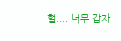헐.... 너무 갑자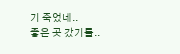기 죽었네..
좋은 곳 갔기를..